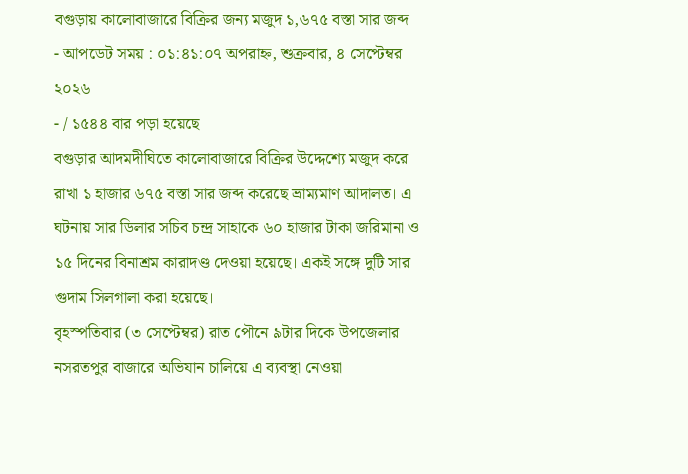বগুড়ায় কালোবাজারে বিক্রির জন্য মজুদ ১,৬৭৫ বস্তা সার জব্দ
- আপডেট সময় : ০১:৪১:০৭ অপরাহ্ন, শুক্রবার, ৪ সেপ্টেম্বর ২০২৬
- / ১৫৪৪ বার পড়া হয়েছে
বগুড়ার আদমদীঘিতে কালোবাজারে বিক্রির উদ্দেশ্যে মজুদ করে রাখা ১ হাজার ৬৭৫ বস্তা সার জব্দ করেছে ভ্রাম্যমাণ আদালত। এ ঘটনায় সার ডিলার সচিব চন্দ্র সাহাকে ৬০ হাজার টাকা জরিমানা ও ১৫ দিনের বিনাশ্রম কারাদণ্ড দেওয়া হয়েছে। একই সঙ্গে দুটি সার গুদাম সিলগালা করা হয়েছে।
বৃহস্পতিবার (৩ সেপ্টেম্বর) রাত পৌনে ৯টার দিকে উপজেলার নসরতপুর বাজারে অভিযান চালিয়ে এ ব্যবস্থা নেওয়া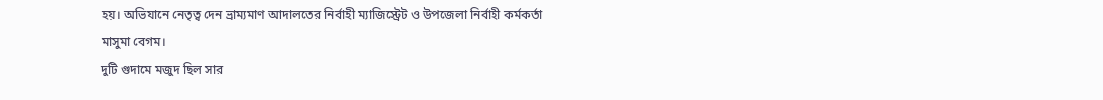হয়। অভিযানে নেতৃত্ব দেন ভ্রাম্যমাণ আদালতের নির্বাহী ম্যাজিস্ট্রেট ও উপজেলা নির্বাহী কর্মকর্তা মাসুমা বেগম।
দুটি গুদামে মজুদ ছিল সার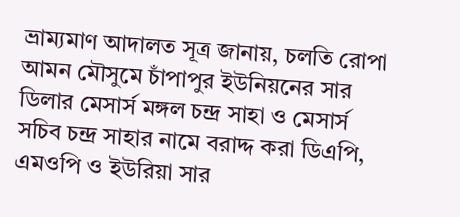ভ্রাম্যমাণ আদালত সূত্র জানায়, চলতি রোপা আমন মৌসুমে চাঁপাপুর ইউনিয়নের সার ডিলার মেসার্স মঙ্গল চন্দ্র সাহা ও মেসার্স সচিব চন্দ্র সাহার নামে বরাদ্দ করা ডিএপি, এমওপি ও ইউরিয়া সার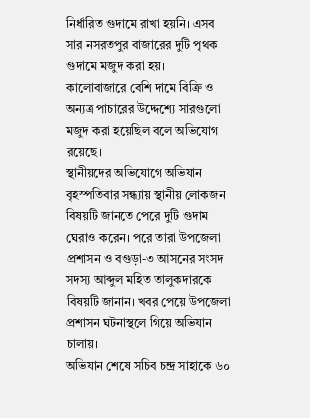নির্ধারিত গুদামে রাখা হয়নি। এসব সার নসরতপুর বাজারের দুটি পৃথক গুদামে মজুদ করা হয়।
কালোবাজারে বেশি দামে বিক্রি ও অন্যত্র পাচারের উদ্দেশ্যে সারগুলো মজুদ করা হয়েছিল বলে অভিযোগ রয়েছে।
স্থানীয়দের অভিযোগে অভিযান
বৃহস্পতিবার সন্ধ্যায় স্থানীয় লোকজন বিষয়টি জানতে পেরে দুটি গুদাম ঘেরাও করেন। পরে তারা উপজেলা প্রশাসন ও বগুড়া-৩ আসনের সংসদ সদস্য আব্দুল মহিত তালুকদারকে বিষয়টি জানান। খবর পেয়ে উপজেলা প্রশাসন ঘটনাস্থলে গিয়ে অভিযান চালায়।
অভিযান শেষে সচিব চন্দ্র সাহাকে ৬০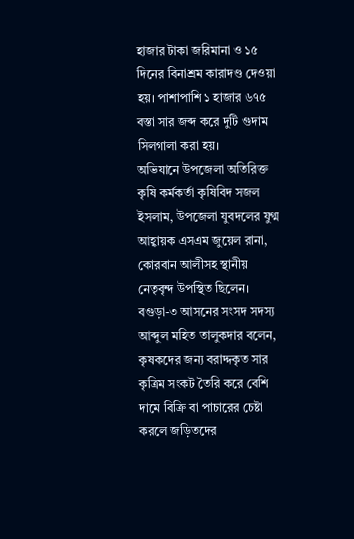হাজার টাকা জরিমানা ও ১৫ দিনের বিনাশ্রম কারাদণ্ড দেওয়া হয়। পাশাপাশি ১ হাজার ৬৭৫ বস্তা সার জব্দ করে দুটি গুদাম সিলগালা করা হয়।
অভিযানে উপজেলা অতিরিক্ত কৃষি কর্মকর্তা কৃষিবিদ সজল ইসলাম, উপজেলা যুবদলের যুগ্ম আহ্বায়ক এসএম জুয়েল রানা, কোরবান আলীসহ স্থানীয় নেতৃবৃন্দ উপস্থিত ছিলেন।
বগুড়া-৩ আসনের সংসদ সদস্য আব্দুল মহিত তালুকদার বলেন, কৃষকদের জন্য বরাদ্দকৃত সার কৃত্রিম সংকট তৈরি করে বেশি দামে বিক্রি বা পাচারের চেষ্টা করলে জড়িতদের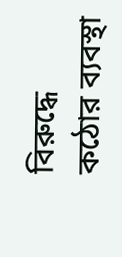বিরুদ্ধে কঠোর ব্যবস্থা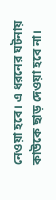নেওয়া হবে। এ ধরনের ঘটনায় কাউকে ছাড় দেওয়া হবে না।